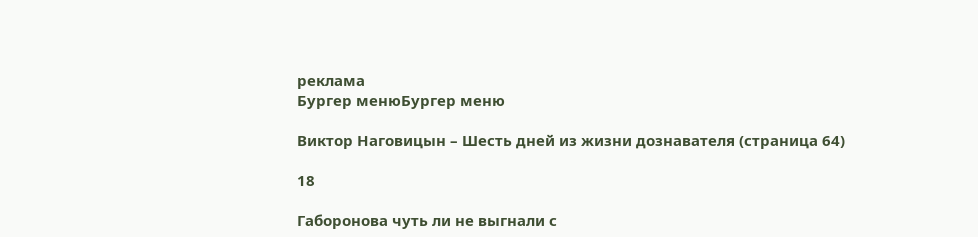реклама
Бургер менюБургер меню

Виктор Наговицын – Шесть дней из жизни дознавателя (страница 64)

18

Габоронова чуть ли не выгнали с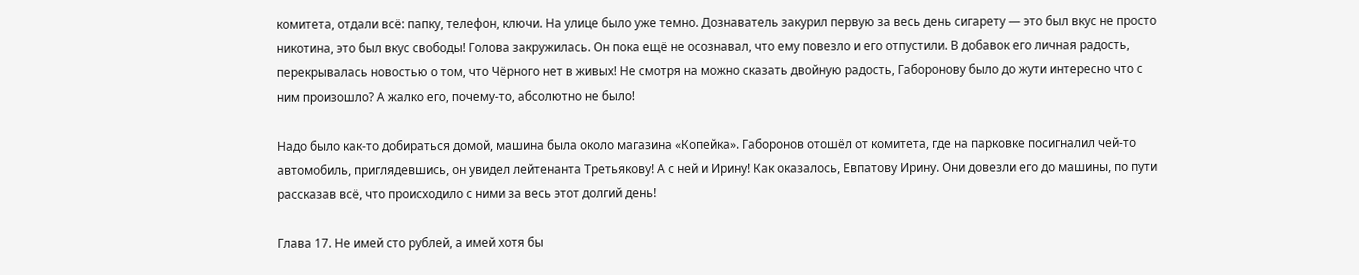комитета, отдали всё: папку, телефон, ключи. На улице было уже темно. Дознаватель закурил первую за весь день сигарету — это был вкус не просто никотина, это был вкус свободы! Голова закружилась. Он пока ещё не осознавал, что ему повезло и его отпустили. В добавок его личная радость, перекрывалась новостью о том, что Чёрного нет в живых! Не смотря на можно сказать двойную радость, Габоронову было до жути интересно что с ним произошло? А жалко его, почему-то, абсолютно не было!

Надо было как-то добираться домой, машина была около магазина «Копейка». Габоронов отошёл от комитета, где на парковке посигналил чей-то автомобиль, приглядевшись, он увидел лейтенанта Третьякову! А с ней и Ирину! Как оказалось, Евпатову Ирину. Они довезли его до машины, по пути рассказав всё, что происходило с ними за весь этот долгий день!

Глава 17. Не имей сто рублей, а имей хотя бы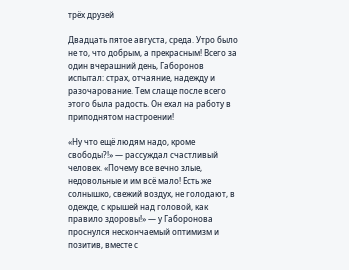трёх друзей

Двадцать пятое августа, среда. Утро было не то, что добрым, а прекрасным! Всего за один вчерашний день, Габоронов испытал: страх, отчаяние, надежду и разочарование. Тем слаще после всего этого была радость. Он ехал на работу в приподнятом настроении!

«Ну что ещё людям надо, кроме свободы?!» — рассуждал счастливый человек. «Почему все вечно злые, недовольные и им всё мало! Есть же солнышко, свежий воздух, не голодают, в одежде, с крышей над головой, как правило здоровы!» — у Габоронова проснулся нескончаемый оптимизм и позитив, вместе с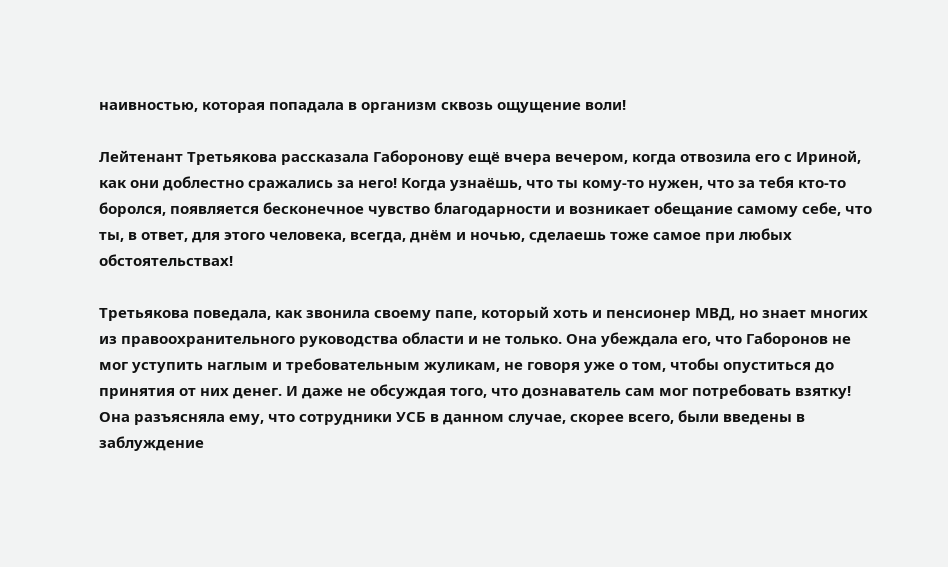наивностью, которая попадала в организм сквозь ощущение воли!

Лейтенант Третьякова рассказала Габоронову ещё вчера вечером, когда отвозила его с Ириной, как они доблестно сражались за него! Когда узнаёшь, что ты кому-то нужен, что за тебя кто-то боролся, появляется бесконечное чувство благодарности и возникает обещание самому себе, что ты, в ответ, для этого человека, всегда, днём и ночью, сделаешь тоже самое при любых обстоятельствах!

Третьякова поведала, как звонила своему папе, который хоть и пенсионер МВД, но знает многих из правоохранительного руководства области и не только. Она убеждала его, что Габоронов не мог уступить наглым и требовательным жуликам, не говоря уже о том, чтобы опуститься до принятия от них денег. И даже не обсуждая того, что дознаватель сам мог потребовать взятку! Она разъясняла ему, что сотрудники УСБ в данном случае, скорее всего, были введены в заблуждение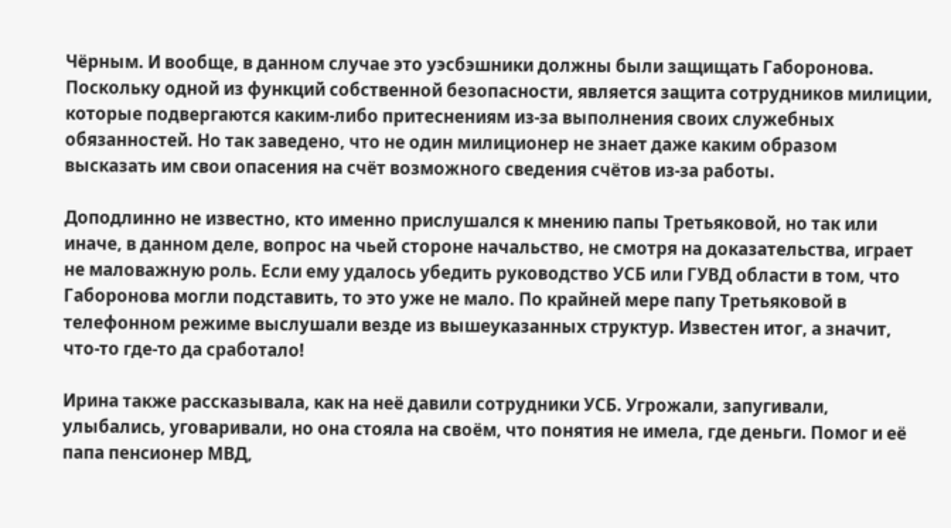Чёрным. И вообще, в данном случае это уэсбэшники должны были защищать Габоронова. Поскольку одной из функций собственной безопасности, является защита сотрудников милиции, которые подвергаются каким-либо притеснениям из-за выполнения своих служебных обязанностей. Но так заведено, что не один милиционер не знает даже каким образом высказать им свои опасения на счёт возможного сведения счётов из-за работы.

Доподлинно не известно, кто именно прислушался к мнению папы Третьяковой, но так или иначе, в данном деле, вопрос на чьей стороне начальство, не смотря на доказательства, играет не маловажную роль. Если ему удалось убедить руководство УСБ или ГУВД области в том, что Габоронова могли подставить, то это уже не мало. По крайней мере папу Третьяковой в телефонном режиме выслушали везде из вышеуказанных структур. Известен итог, а значит, что-то где-то да сработало!

Ирина также рассказывала, как на неё давили сотрудники УСБ. Угрожали, запугивали, улыбались, уговаривали, но она стояла на своём, что понятия не имела, где деньги. Помог и её папа пенсионер МВД,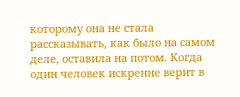которому она не стала рассказывать, как было на самом деле, оставила на потом. Когда один человек искренне верит в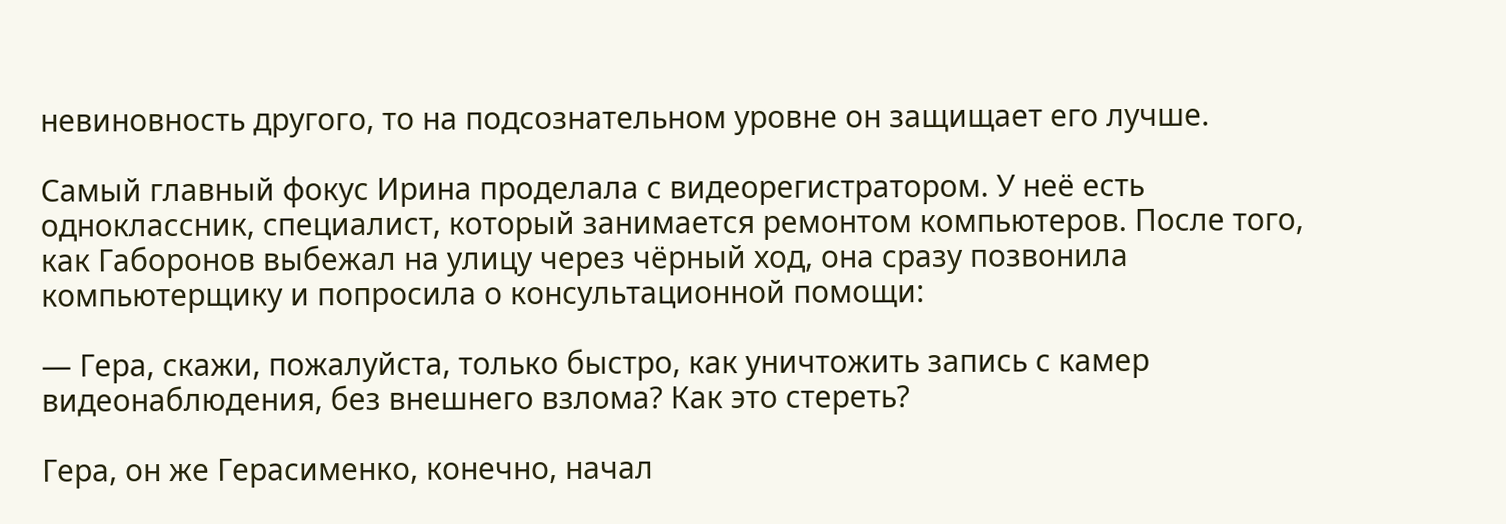невиновность другого, то на подсознательном уровне он защищает его лучше.

Самый главный фокус Ирина проделала с видеорегистратором. У неё есть одноклассник, специалист, который занимается ремонтом компьютеров. После того, как Габоронов выбежал на улицу через чёрный ход, она сразу позвонила компьютерщику и попросила о консультационной помощи:

— Гера, скажи, пожалуйста, только быстро, как уничтожить запись с камер видеонаблюдения, без внешнего взлома? Как это стереть?

Гера, он же Герасименко, конечно, начал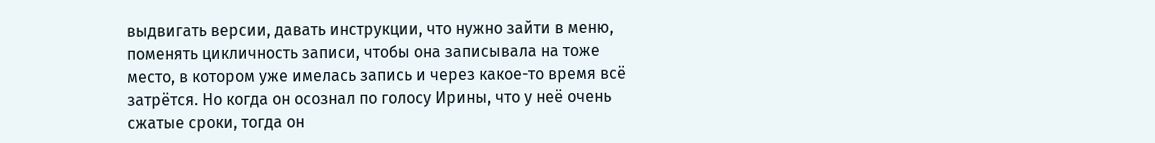выдвигать версии, давать инструкции, что нужно зайти в меню, поменять цикличность записи, чтобы она записывала на тоже место, в котором уже имелась запись и через какое-то время всё затрётся. Но когда он осознал по голосу Ирины, что у неё очень сжатые сроки, тогда он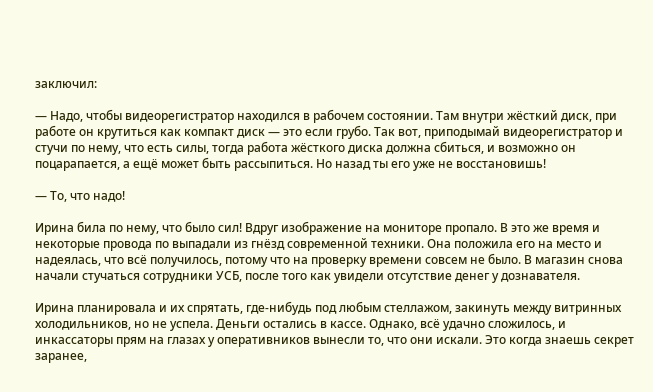заключил:

— Надо, чтобы видеорегистратор находился в рабочем состоянии. Там внутри жёсткий диск, при работе он крутиться как компакт диск — это если грубо. Так вот, приподымай видеорегистратор и стучи по нему, что есть силы, тогда работа жёсткого диска должна сбиться, и возможно он поцарапается, а ещё может быть рассыпиться. Но назад ты его уже не восстановишь!

— То, что надо!

Ирина била по нему, что было сил! Вдруг изображение на мониторе пропало. В это же время и некоторые провода по выпадали из гнёзд современной техники. Она положила его на место и надеялась, что всё получилось, потому что на проверку времени совсем не было. В магазин снова начали стучаться сотрудники УСБ, после того как увидели отсутствие денег у дознавателя.

Ирина планировала и их спрятать, где-нибудь под любым стеллажом, закинуть между витринных холодильников, но не успела. Деньги остались в кассе. Однако, всё удачно сложилось, и инкассаторы прям на глазах у оперативников вынесли то, что они искали. Это когда знаешь секрет заранее,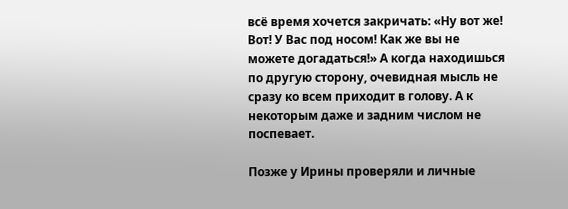всё время хочется закричать: «Ну вот же! Вот! У Вас под носом! Как же вы не можете догадаться!» А когда находишься по другую сторону, очевидная мысль не сразу ко всем приходит в голову. А к некоторым даже и задним числом не поспевает.

Позже у Ирины проверяли и личные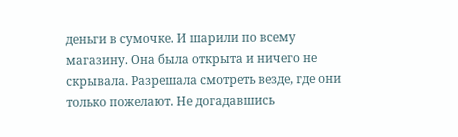деньги в сумочке. И шарили по всему магазину. Она была открыта и ничего не скрывала. Разрешала смотреть везде, где они только пожелают. Не догадавшись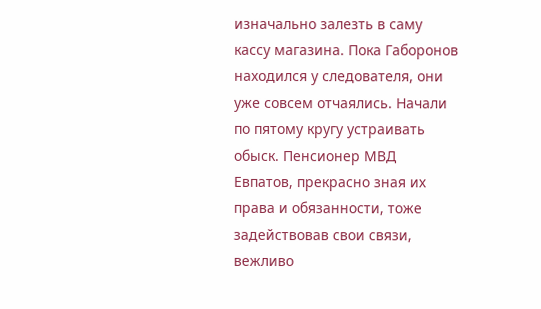изначально залезть в саму кассу магазина. Пока Габоронов находился у следователя, они уже совсем отчаялись. Начали по пятому кругу устраивать обыск. Пенсионер МВД Евпатов, прекрасно зная их права и обязанности, тоже задействовав свои связи, вежливо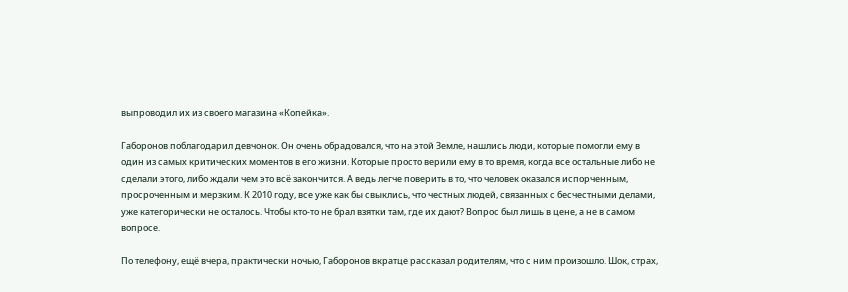выпроводил их из своего магазина «Копейка».

Габоронов поблагодарил девчонок. Он очень обрадовался, что на этой Земле, нашлись люди, которые помогли ему в один из самых критических моментов в его жизни. Которые просто верили ему в то время, когда все остальные либо не сделали этого, либо ждали чем это всё закончится. А ведь легче поверить в то, что человек оказался испорченным, просроченным и мерзким. К 2010 году, все уже как бы свыклись, что честных людей, связанных с бесчестными делами, уже категорически не осталось. Чтобы кто-то не брал взятки там, где их дают? Вопрос был лишь в цене, а не в самом вопросе.

По телефону, ещё вчера, практически ночью, Габоронов вкратце рассказал родителям, что с ним произошло. Шок, страх,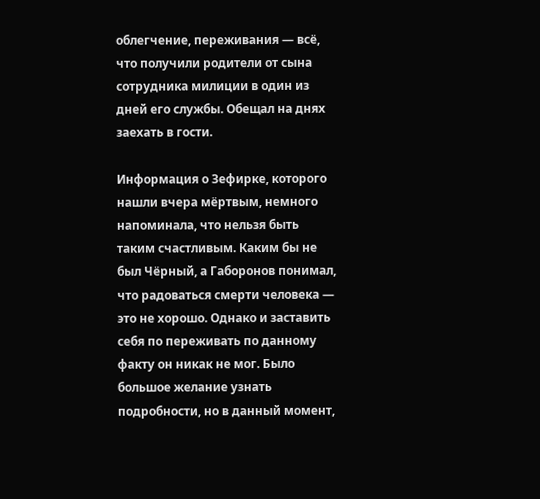облегчение, переживания — всё, что получили родители от сына сотрудника милиции в один из дней его службы. Обещал на днях заехать в гости.

Информация о Зефирке, которого нашли вчера мёртвым, немного напоминала, что нельзя быть таким счастливым. Каким бы не был Чёрный, а Габоронов понимал, что радоваться смерти человека — это не хорошо. Однако и заставить себя по переживать по данному факту он никак не мог. Было большое желание узнать подробности, но в данный момент,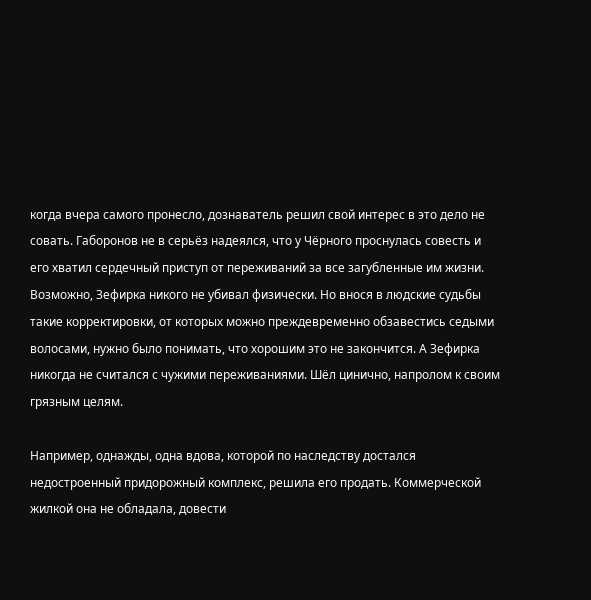когда вчера самого пронесло, дознаватель решил свой интерес в это дело не совать. Габоронов не в серьёз надеялся, что у Чёрного проснулась совесть и его хватил сердечный приступ от переживаний за все загубленные им жизни. Возможно, Зефирка никого не убивал физически. Но внося в людские судьбы такие корректировки, от которых можно преждевременно обзавестись седыми волосами, нужно было понимать, что хорошим это не закончится. А Зефирка никогда не считался с чужими переживаниями. Шёл цинично, напролом к своим грязным целям.

Например, однажды, одна вдова, которой по наследству достался недостроенный придорожный комплекс, решила его продать. Коммерческой жилкой она не обладала, довести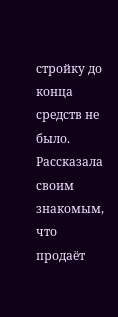стройку до конца средств не было. Рассказала своим знакомым, что продаёт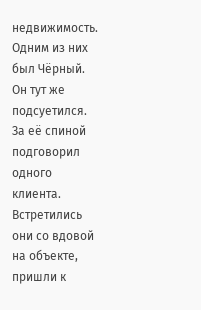недвижимость. Одним из них был Чёрный. Он тут же подсуетился. За её спиной подговорил одного клиента. Встретились они со вдовой на объекте, пришли к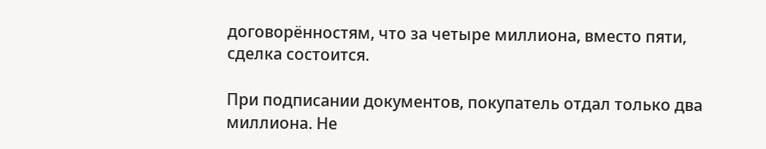договорённостям, что за четыре миллиона, вместо пяти, сделка состоится.

При подписании документов, покупатель отдал только два миллиона. Не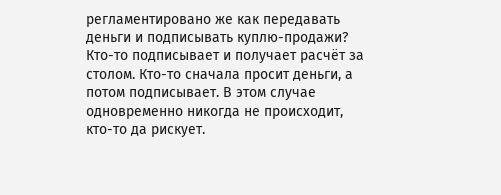регламентировано же как передавать деньги и подписывать куплю-продажи? Кто-то подписывает и получает расчёт за столом. Кто-то сначала просит деньги, а потом подписывает. В этом случае одновременно никогда не происходит, кто-то да рискует.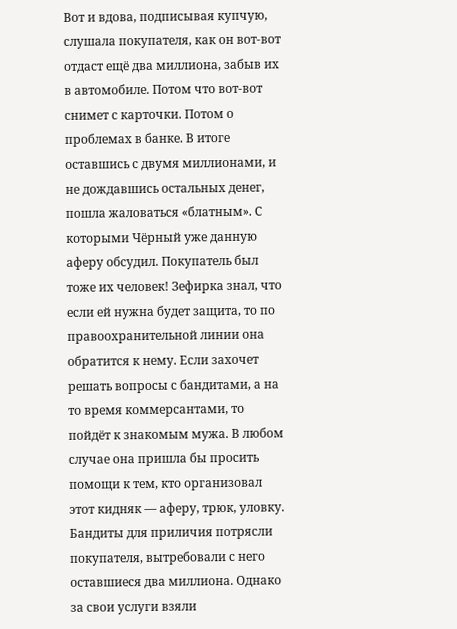Вот и вдова, подписывая купчую, слушала покупателя, как он вот-вот отдаст ещё два миллиона, забыв их в автомобиле. Потом что вот-вот снимет с карточки. Потом о проблемах в банке. В итоге оставшись с двумя миллионами, и не дождавшись остальных денег, пошла жаловаться «блатным». С которыми Чёрный уже данную аферу обсудил. Покупатель был тоже их человек! Зефирка знал, что если ей нужна будет защита, то по правоохранительной линии она обратится к нему. Если захочет решать вопросы с бандитами, а на то время коммерсантами, то пойдёт к знакомым мужа. В любом случае она пришла бы просить помощи к тем, кто организовал этот кидняк — аферу, трюк, уловку. Бандиты для приличия потрясли покупателя, вытребовали с него оставшиеся два миллиона. Однако за свои услуги взяли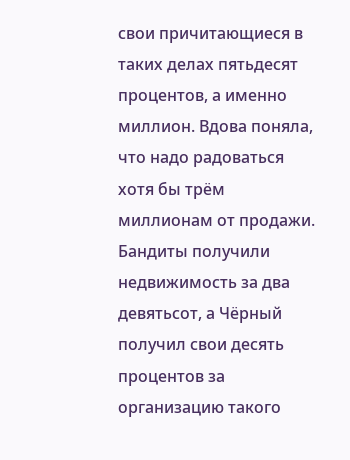свои причитающиеся в таких делах пятьдесят процентов, а именно миллион. Вдова поняла, что надо радоваться хотя бы трём миллионам от продажи. Бандиты получили недвижимость за два девятьсот, а Чёрный получил свои десять процентов за организацию такого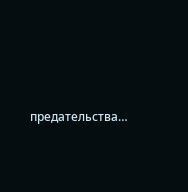предательства…